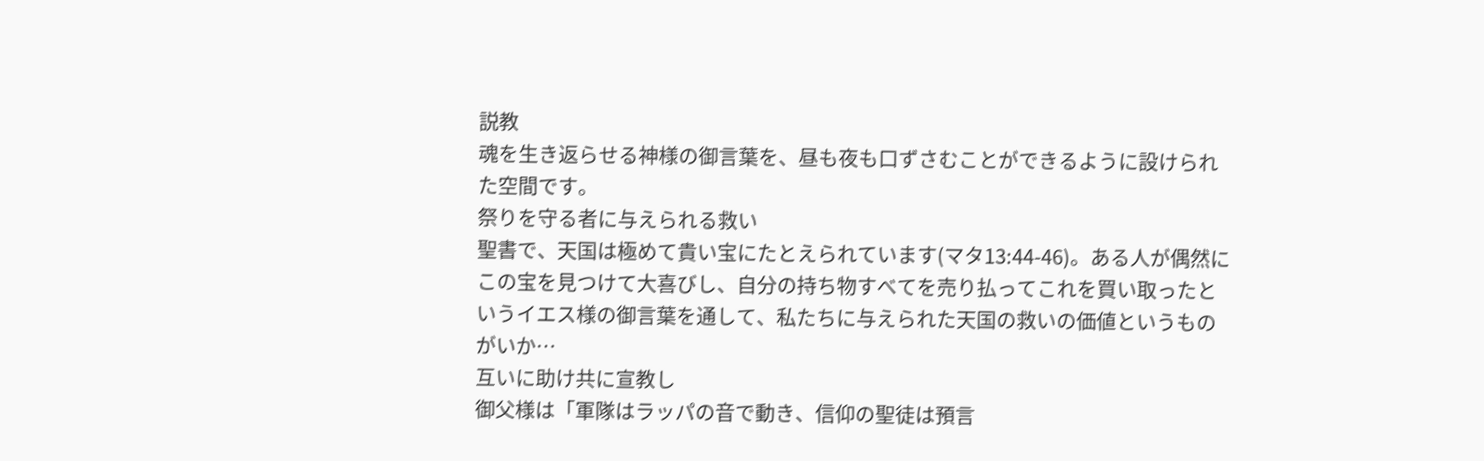説教
魂を生き返らせる神様の御言葉を、昼も夜も口ずさむことができるように設けられた空間です。
祭りを守る者に与えられる救い
聖書で、天国は極めて貴い宝にたとえられています(マタ13:44-46)。ある人が偶然にこの宝を見つけて大喜びし、自分の持ち物すべてを売り払ってこれを買い取ったというイエス様の御言葉を通して、私たちに与えられた天国の救いの価値というものがいか…
互いに助け共に宣教し
御父様は「軍隊はラッパの音で動き、信仰の聖徒は預言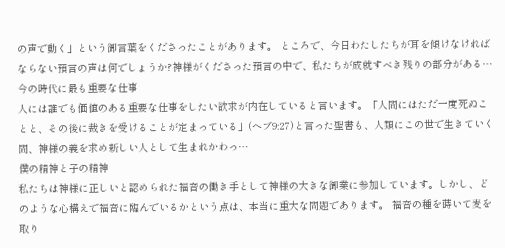の声で動く」という御言葉をくださったことがあります。 ところで、今日わたしたちが耳を傾けなければならない預言の声は何でしょうか?神様がくださった預言の中で、私たちが成就すべき残りの部分がある…
今の時代に最も重要な仕事
人には誰でも価値のある重要な仕事をしたい欲求が内在していると言います。「人間にはただ一度死ぬことと、その後に裁きを受けることが定まっている」(ヘブ9:27)と言った聖書も、人類にこの世で生きていく間、神様の義を求め新しい人として生まれかわっ…
僕の精神と子の精神
私たちは神様に正しいと認められた福音の働き手として神様の大きな御業に参加しています。しかし、どのような心構えで福音に臨んでいるかという点は、本当に重大な問題であります。 福音の種を蒔いて麦を取り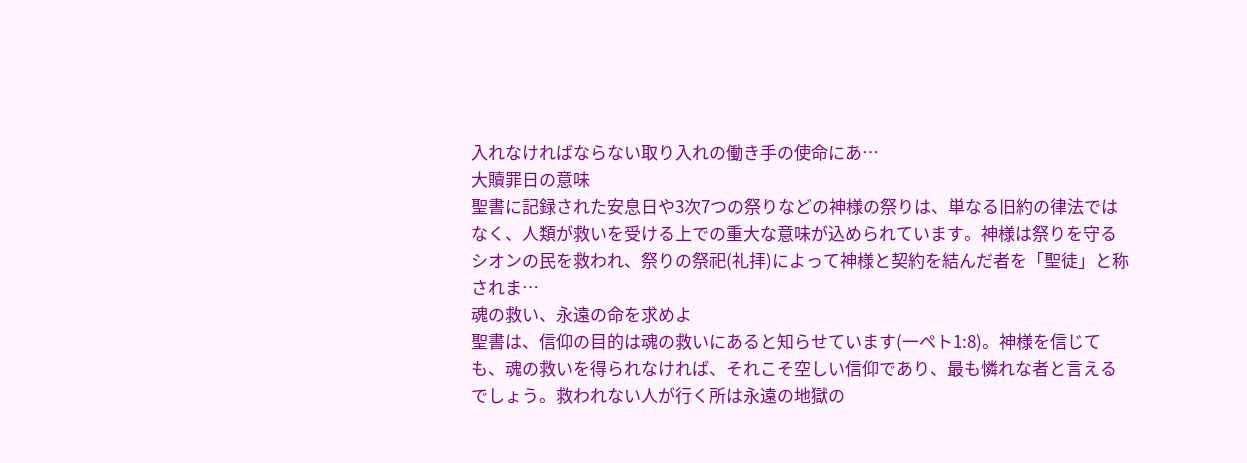入れなければならない取り入れの働き手の使命にあ…
大贖罪日の意味
聖書に記録された安息日や3次7つの祭りなどの神様の祭りは、単なる旧約の律法ではなく、人類が救いを受ける上での重大な意味が込められています。神様は祭りを守るシオンの民を救われ、祭りの祭祀(礼拝)によって神様と契約を結んだ者を「聖徒」と称されま…
魂の救い、永遠の命を求めよ
聖書は、信仰の目的は魂の救いにあると知らせています(一ペト1:8)。神様を信じても、魂の救いを得られなければ、それこそ空しい信仰であり、最も憐れな者と言えるでしょう。救われない人が行く所は永遠の地獄の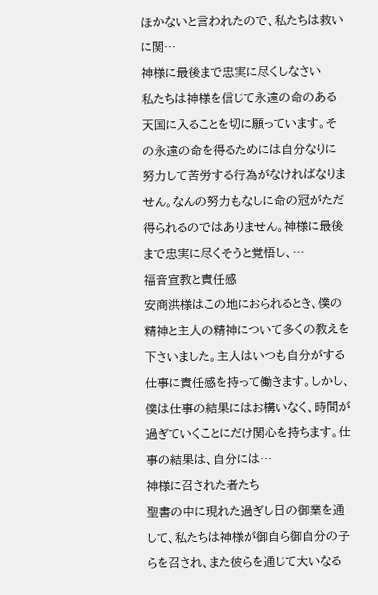ほかないと言われたので、私たちは救いに関…
神様に最後まで忠実に尽くしなさい
私たちは神様を信じて永遠の命のある天国に入ることを切に願っています。その永遠の命を得るためには自分なりに努力して苦労する行為がなければなりません。なんの努力もなしに命の冠がただ得られるのではありません。神様に最後まで忠実に尽くそうと覚悟し、…
福音宣教と責任感
安商洪様はこの地におられるとき、僕の精神と主人の精神について多くの教えを下さいました。主人はいつも自分がする仕事に責任感を持って働きます。しかし、僕は仕事の結果にはお構いなく、時間が過ぎていくことにだけ関心を持ちます。仕事の結果は、自分には…
神様に召された者たち
聖書の中に現れた過ぎし日の御業を通して、私たちは神様が御自ら御自分の子らを召され、また彼らを通じて大いなる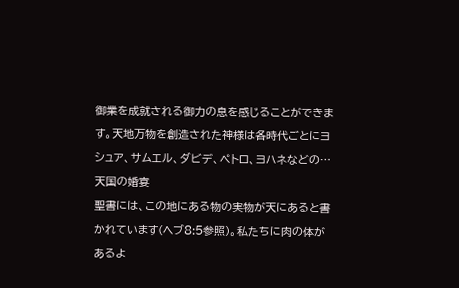御業を成就される御力の息を感じることができます。天地万物を創造された神様は各時代ごとにヨシュア、サムエル、ダビデ、ペトロ、ヨハネなどの…
天国の婚宴
聖書には、この地にある物の実物が天にあると書かれています(ヘブ8:5参照)。私たちに肉の体があるよ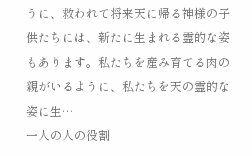うに、救われて将来天に帰る神様の子供たちには、新たに生まれる霊的な姿もあります。私たちを産み育てる肉の親がいるように、私たちを天の霊的な姿に生…
一人の人の役割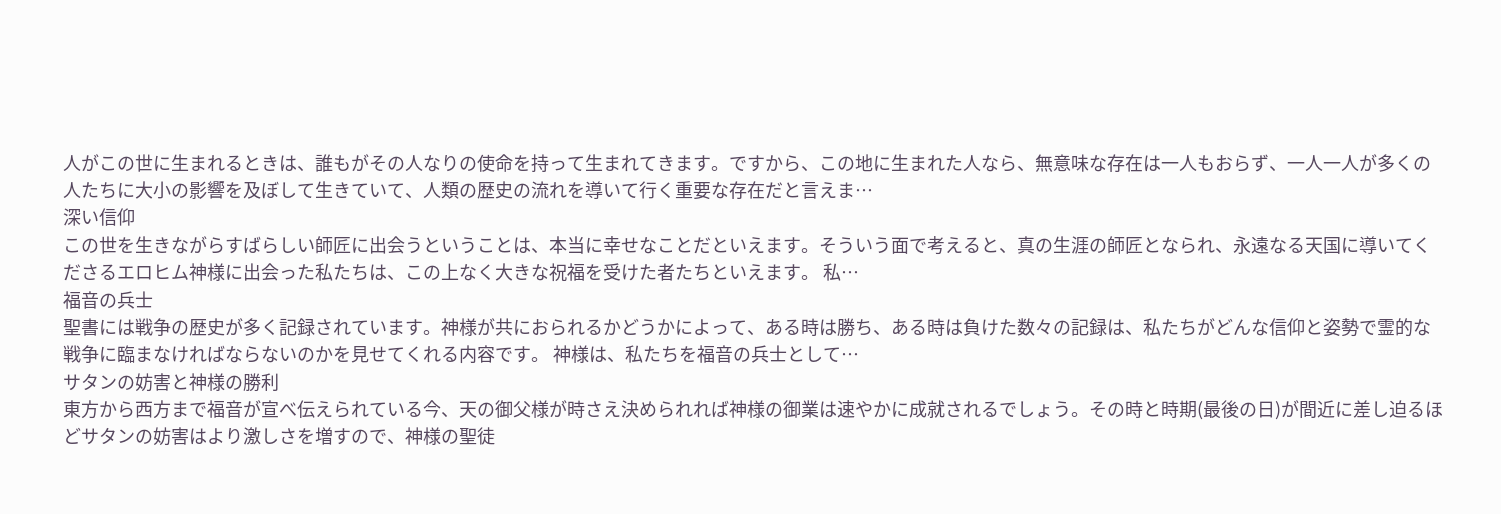人がこの世に生まれるときは、誰もがその人なりの使命を持って生まれてきます。ですから、この地に生まれた人なら、無意味な存在は一人もおらず、一人一人が多くの人たちに大小の影響を及ぼして生きていて、人類の歴史の流れを導いて行く重要な存在だと言えま…
深い信仰
この世を生きながらすばらしい師匠に出会うということは、本当に幸せなことだといえます。そういう面で考えると、真の生涯の師匠となられ、永遠なる天国に導いてくださるエロヒム神様に出会った私たちは、この上なく大きな祝福を受けた者たちといえます。 私…
福音の兵士
聖書には戦争の歴史が多く記録されています。神様が共におられるかどうかによって、ある時は勝ち、ある時は負けた数々の記録は、私たちがどんな信仰と姿勢で霊的な戦争に臨まなければならないのかを見せてくれる内容です。 神様は、私たちを福音の兵士として…
サタンの妨害と神様の勝利
東方から西方まで福音が宣べ伝えられている今、天の御父様が時さえ決められれば神様の御業は速やかに成就されるでしょう。その時と時期(最後の日)が間近に差し迫るほどサタンの妨害はより激しさを増すので、神様の聖徒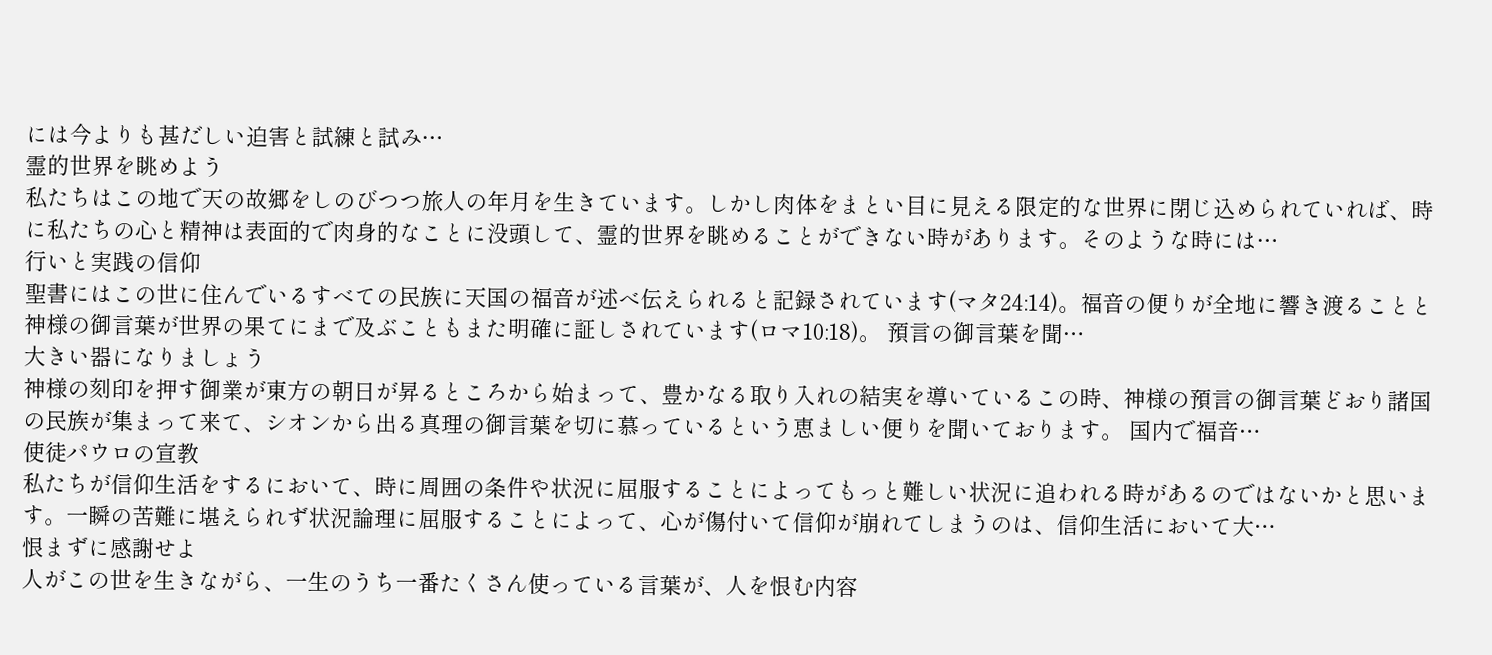には今よりも甚だしい迫害と試練と試み…
霊的世界を眺めよう
私たちはこの地で天の故郷をしのびつつ旅人の年月を生きています。しかし肉体をまとい目に見える限定的な世界に閉じ込められていれば、時に私たちの心と精神は表面的で肉身的なことに没頭して、霊的世界を眺めることができない時があります。そのような時には…
行いと実践の信仰
聖書にはこの世に住んでいるすべての民族に天国の福音が述べ伝えられると記録されています(マタ24:14)。福音の便りが全地に響き渡ることと神様の御言葉が世界の果てにまで及ぶこともまた明確に証しされています(ロマ10:18)。 預言の御言葉を聞…
大きい器になりましょう
神様の刻印を押す御業が東方の朝日が昇るところから始まって、豊かなる取り入れの結実を導いているこの時、神様の預言の御言葉どおり諸国の民族が集まって来て、シオンから出る真理の御言葉を切に慕っているという恵ましい便りを聞いております。 国内で福音…
使徒パウロの宣教
私たちが信仰生活をするにおいて、時に周囲の条件や状況に屈服することによってもっと難しい状況に追われる時があるのではないかと思います。一瞬の苦難に堪えられず状況論理に屈服することによって、心が傷付いて信仰が崩れてしまうのは、信仰生活において大…
恨まずに感謝せよ
人がこの世を生きながら、一生のうち一番たくさん使っている言葉が、人を恨む内容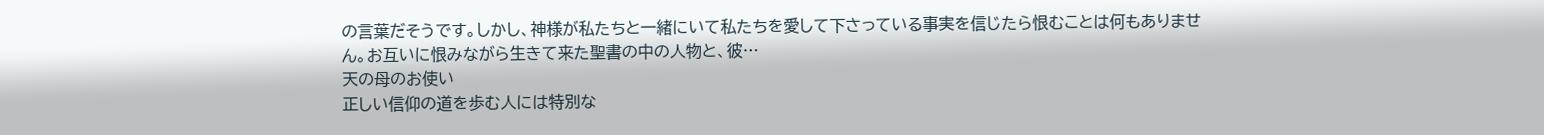の言葉だそうです。しかし、神様が私たちと一緖にいて私たちを愛して下さっている事実を信じたら恨むことは何もありません。お互いに恨みながら生きて来た聖書の中の人物と、彼…
天の母のお使い
正しい信仰の道を歩む人には特別な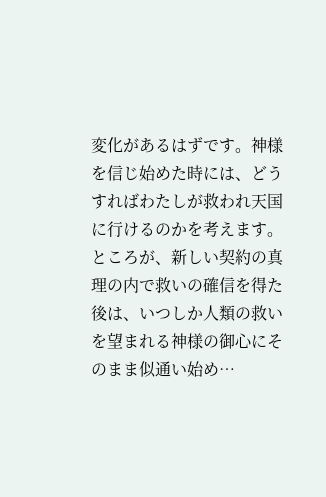変化があるはずです。神様を信じ始めた時には、どうすればわたしが救われ天国に行けるのかを考えます。ところが、新しい契約の真理の内で救いの確信を得た後は、いつしか人類の救いを望まれる神様の御心にそのまま似通い始め…